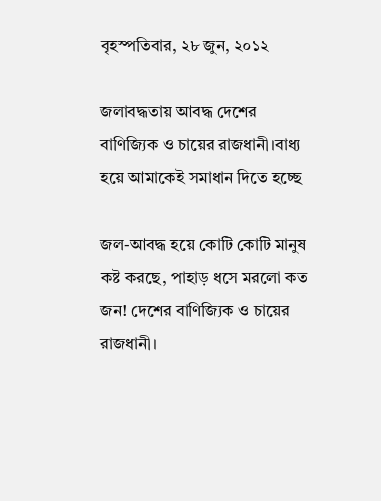বৃহস্পতিবার, ২৮ জুন, ২০১২

জলাবদ্ধতায় আবদ্ধ দেশের বাণিজ্যিক ও চায়ের রাজধানী।বাধ্য হয়ে আমাকেই সমাধান দিতে হচ্ছে

জল-আবদ্ধ হয়ে কোটি কোটি মানুষ কষ্ট করছে, পাহাড় ধসে মরলো কত জন! দেশের বাণিজ্যিক ও চায়ের রাজধানী।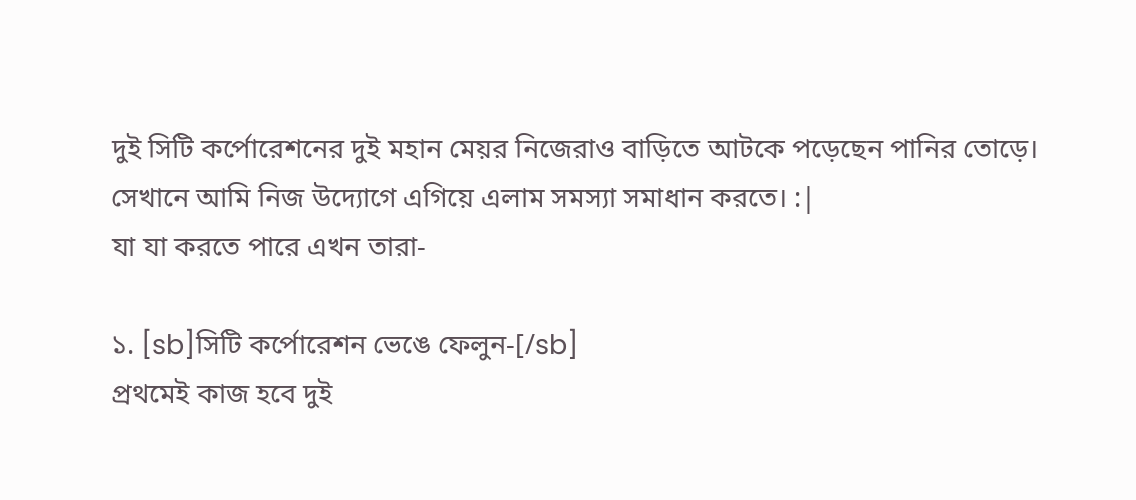দুই সিটি কর্পোরেশনের দুই মহান মেয়র নিজেরাও বাড়িতে আটকে পড়েছেন পানির তোড়ে। সেখানে আমি নিজ উদ্যোগে এগিয়ে এলাম সমস্যা সমাধান করতে। :|
যা যা করতে পারে এখন তারা-

১. [sb]সিটি কর্পোরেশন ভেঙে ফেলুন-[/sb]
প্রথমেই কাজ হবে দুই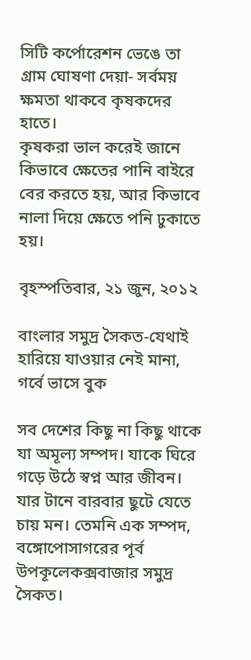সিটি কর্পোরেশন ভেঙে তা গ্রাম ঘোষণা দেয়া- সর্বময় ক্ষমতা থাকবে কৃষকদের হাতে।
কৃষকরা ভাল করেই জানে কিভাবে ক্ষেতের পানি বাইরে বের করতে হয়, আর কিভাবে নালা দিয়ে ক্ষেতে পনি ঢুকাতে হয়।

বৃহস্পতিবার, ২১ জুন, ২০১২

বাংলার সমুদ্র সৈকত-যেথাই হারিয়ে যাওয়ার নেই মানা, গর্বে ভাসে বুক

সব দেশের কিছু না কিছু থাকে যা অমূল্য সম্পদ। যাকে ঘিরে গড়ে উঠে স্বপ্ন আর জীবন।
যার টানে বারবার ছুটে যেতে চায় মন। তেমনি এক সম্পদ, বঙ্গোপোসাগরের পূর্ব উপকূলেকক্সবাজার সমুদ্র সৈকত।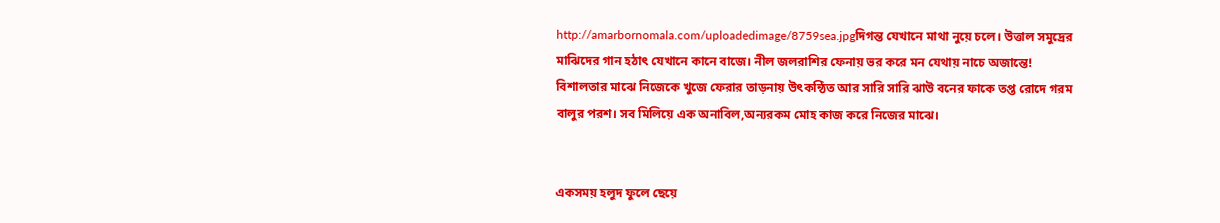http://amarbornomala.com/uploadedimage/8759sea.jpgদিগন্ত যেখানে মাথা নুয়ে চলে। উত্তাল সমুদ্রের মাঝিদের গান হঠাৎ যেখানে কানে বাজে। নীল জলরাশির ফেনায় ভর করে মন যেথায় নাচে অজান্তে! বিশালতার মাঝে নিজেকে খুজে ফেরার তাড়নায় উৎকন্ঠিত আর সারি সারি ঝাউ বনের ফাকে তপ্ত রোদে গরম বালুর পরশ। সব মিলিয়ে এক অনাবিল,অন্যরকম মোহ কাজ করে নিজের মাঝে।


একসময় হলুদ ফুলে ছেয়ে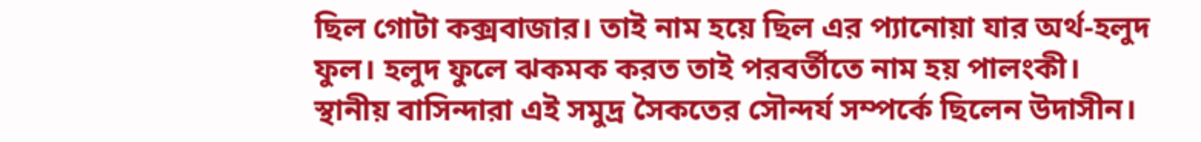ছিল গোটা কক্সবাজার। তাই নাম হয়ে ছিল এর প্যানোয়া যার অর্থ-হলুদ ফুল। হলুদ ফুলে ঝকমক করত তাই পরবর্তীতে নাম হয় পালংকী।
স্থানীয় বাসিন্দারা এই সমুদ্র সৈকতের সৌন্দর্য সম্পর্কে ছিলেন উদাসীন।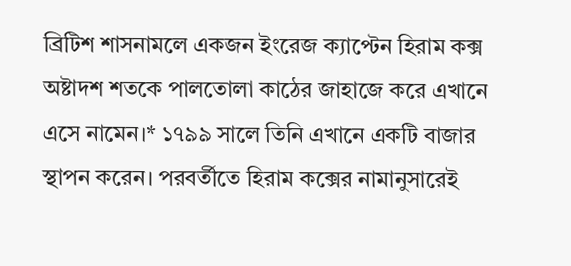ব্রিটিশ শাসনামলে একজন ইংরেজ ক্যাপ্টেন হিরাম কক্স অষ্টাদশ শতকে পালতোলা কাঠের জাহাজে করে এখানে এসে নামেন।* ১৭৯৯ সালে তিনি এখানে একটি বাজার স্থাপন করেন। পরবর্তীতে হিরাম কক্সের নামানুসারেই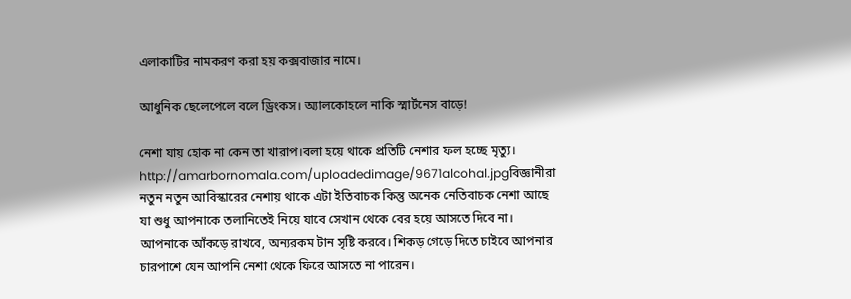এলাকাটির নামকরণ করা হয় কক্সবাজার নামে।

আধুনিক ছেলেপেলে বলে ড্রিংকস। অ্যালকোহলে নাকি স্মার্টনেস বাড়ে!

নেশা যায় হোক না কেন তা খারাপ।বলা হয়ে থাকে প্রতিটি নেশার ফল হচ্ছে মৃত্যু। http://amarbornomala.com/uploadedimage/9671alcohal.jpgবিজ্ঞানীরা নতুন নতুন আবিস্কারের নেশায় থাকে এটা ইতিবাচক কিন্তু অনেক নেতিবাচক নেশা আছে যা শুধু আপনাকে তলানিতেই নিয়ে যাবে সেখান থেকে বের হয়ে আসতে দিবে না। আপনাকে আঁকড়ে রাখবে, অন্যরকম টান সৃষ্টি করবে। শিকড় গেড়ে দিতে চাইবে আপনার চারপাশে যেন আপনি নেশা থেকে ফিরে আসতে না পারেন।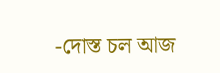-দোস্ত চল আজ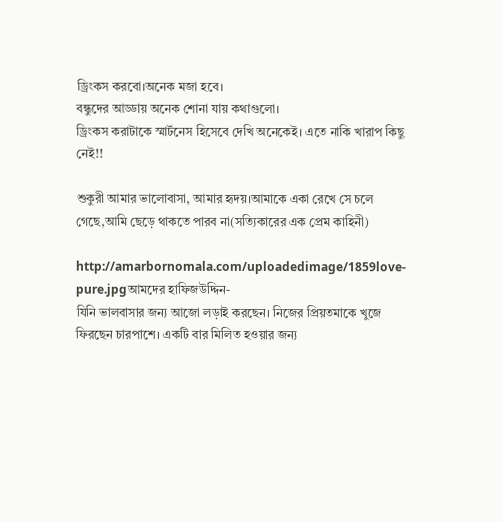ড্রিংকস করবো।অনেক মজা হবে।
বন্ধুদের আড্ডায় অনেক শোনা যায় কথাগুলো।
ড্রিংকস করাটাকে স্মার্টনেস হিসেবে দেখি অনেকেই। এতে নাকি খারাপ কিছু নেই!!

শুকুরী আমার ভালোবাসা, আমার হৃদয়।আমাকে একা রেখে সে চলে গেছে,আমি ছেড়ে থাকতে পারব না(সত্যিকারের এক প্রেম কাহিনী)

http://amarbornomala.com/uploadedimage/1859love-pure.jpgআমদের হাফিজউদ্দিন-
যিনি ভালবাসার জন্য আজো লড়াই করছেন। নিজের প্রিয়তমাকে খুজে ফিরছেন চারপাশে। একটি বার মিলিত হওয়ার জন্য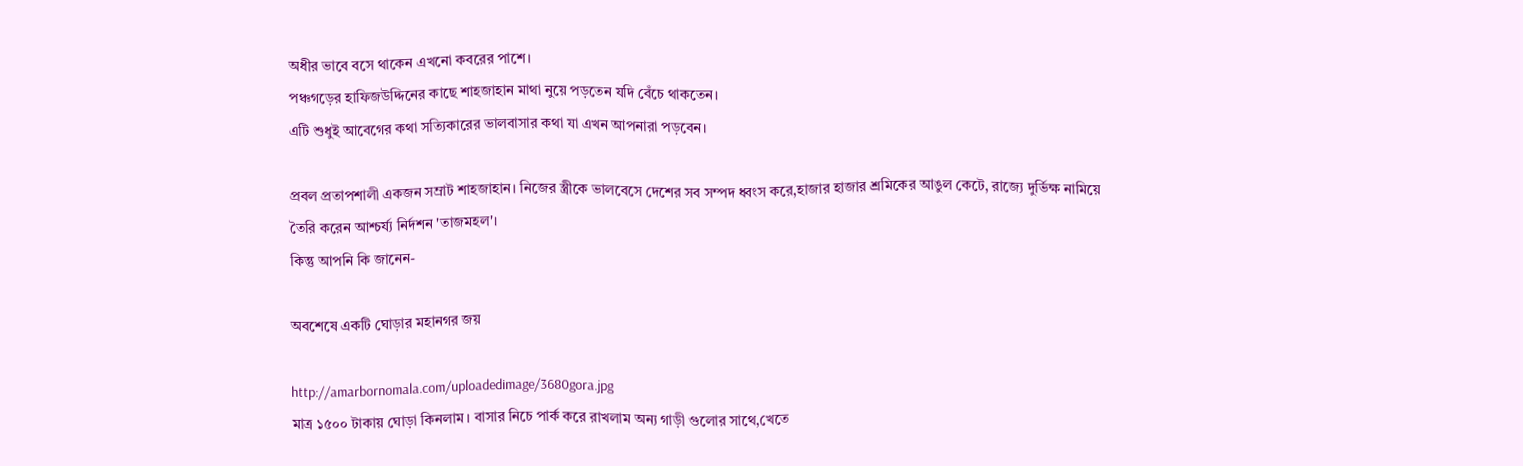অধীর ভাবে বসে থাকেন এখনো কবরের পাশে।
পঞ্চগড়ের হাফিজউদ্দিনের কাছে শাহজাহান মাথা নুয়ে পড়তেন যদি বেঁচে থাকতেন।
এটি শুধুই আবেগের কথা সত্যিকারের ভালবাসার কথা যা এখন আপনারা পড়বেন।

প্রবল প্রতাপশালী একজন সম্রাট শাহজাহান। নিজের স্ত্রীকে ভালবেসে দেশের সব সম্পদ ধ্বংস করে,হাজার হাজার শ্রমিকের আঙুল কেটে, রাজ্যে দুর্ভিক্ষ নামিয়ে তৈরি করেন আশ্চর্য্য নির্দশন 'তাজমহল'।
কিন্তু আপনি কি জানেন-

অবশেষে একটি ঘোড়ার মহানগর জয়

http://amarbornomala.com/uploadedimage/3680gora.jpg
মাত্র ১৫০০ টাকায় ঘোড়া কিনলাম। বাসার নিচে পার্ক করে রাখলাম অন্য গাড়ী গুলোর সাথে,খেতে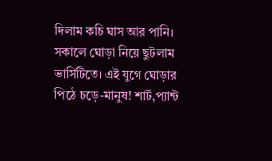দিলাম কচি ঘাস আর পানি।
সকালে ঘোড়া নিয়ে ছুটলাম ভার্সিটিতে। এই যুগে ঘোড়ার পিঠে চড়ে-মানুষ! শার্ট,প্যান্ট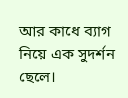আর কাধে ব্যাগ নিয়ে এক সুদর্শন ছেলে।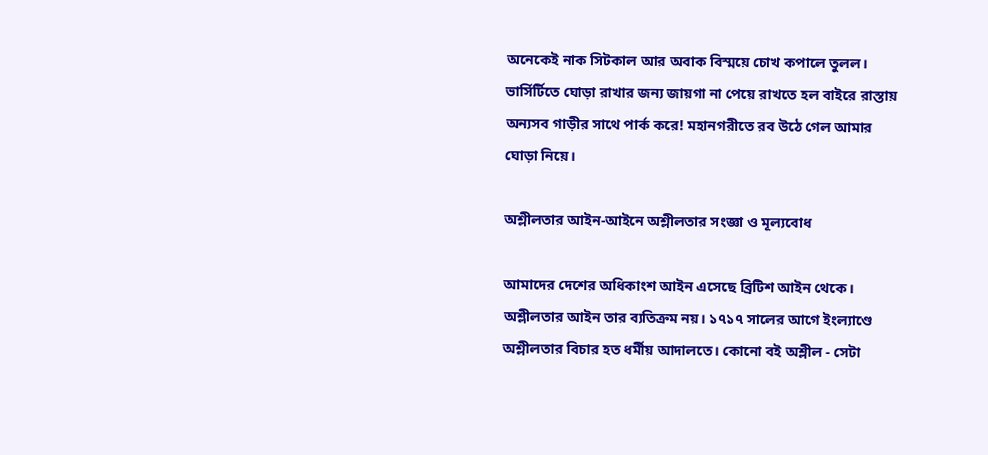অনেকেই নাক সিটকাল আর অবাক বিস্ময়ে চোখ কপালে তুলল। ভার্সির্টিতে ঘোড়া রাখার জন্য জায়গা না পেয়ে রাখতে হল বাইরে রাস্তায় অন্যসব গাড়ীর সাথে পার্ক করে! মহানগরীতে রব উঠে গেল আমার ঘোড়া নিয়ে।

অশ্লীলতার আইন-আইনে অশ্লীলতার সংজ্ঞা ও মূল্যবোধ

আমাদের দেশের অধিকাংশ আইন এসেছে ব্রিটিশ আইন থেকে। অশ্লীলতার আইন তার ব্যতিক্রম নয়। ১৭১৭ সালের আগে ইংল্যাণ্ডে অশ্লীলতার বিচার হত ধর্মীয় আদালতে। কোনো বই অশ্লীল - সেটা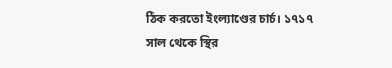ঠিক করতো ইংল্যাণ্ডের চার্চ। ১৭১৭ সাল থেকে স্থির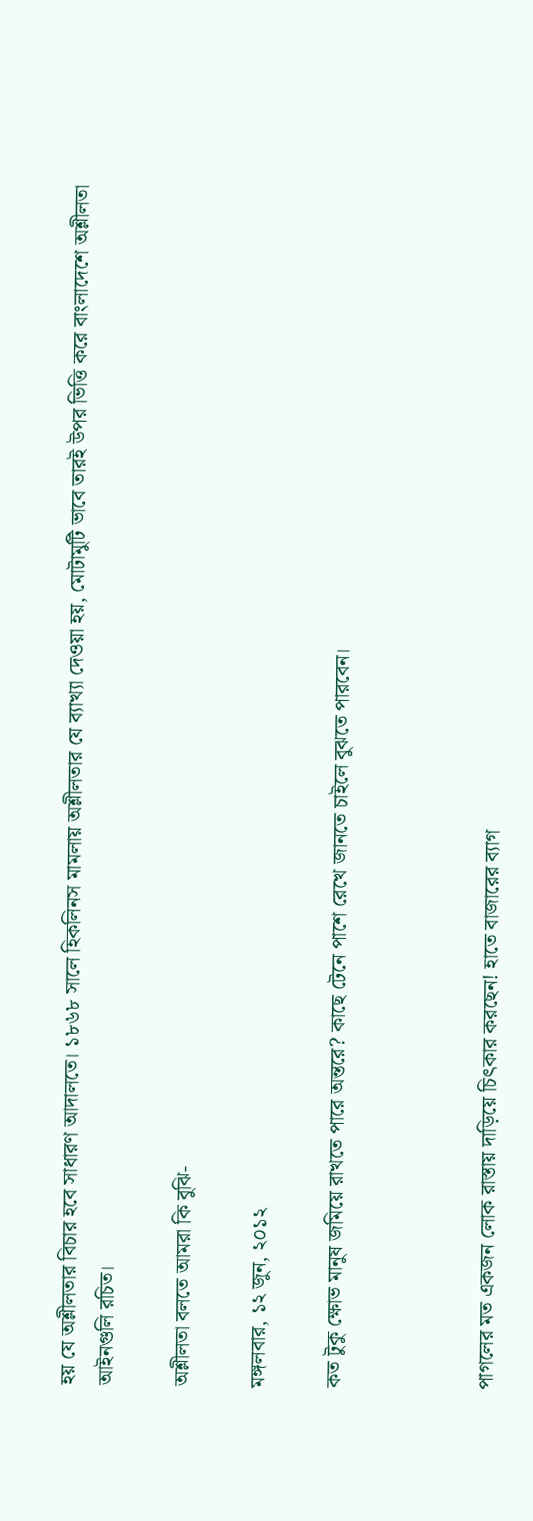হয় যে অশ্লীলতার বিচার হবে সাধারণ আদালতে। ১৮৬৮ সালে হিকলিনস মামলায় অশ্লীলতার যে ব্যাখ্যা দেওয়া হয়, মোটামুটি ভাবে তারই উপর ভিত্তি করে বাংলাদেশে অশ্লীলতা আইনগুলি রচিত।

অশ্লীলতা বলতে আমরা কি বুঝি-

মঙ্গলবার, ১২ জুন, ২০১২

কত টুকু ক্ষোভ মানুষ জমিয়ে রাখতে পারে অন্তরে? কাছে টেনে পাশে রেখে জানতে চাইলে বুঝতে পারবেন।



পাগলের মত একজন লোক রাস্তায় দাড়িয়ে চিৎকার করছেন! হাতে বাজারের ব্যাগ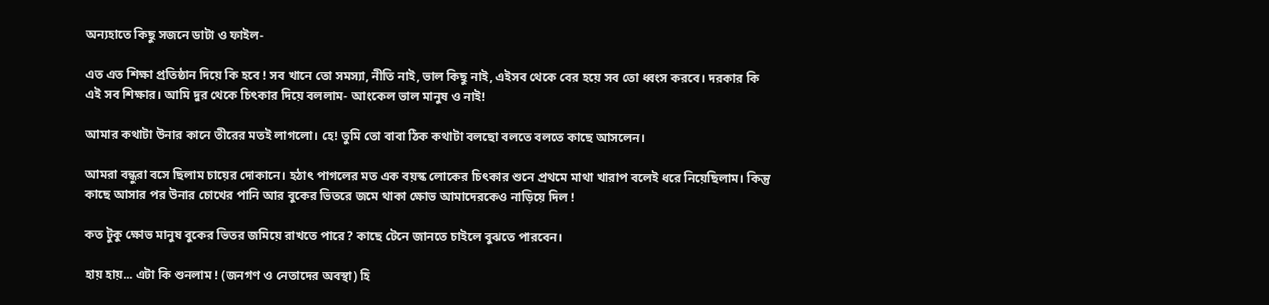অন্যহাতে কিছু সজনে ডাটা ও ফাইল-

এত এত শিক্ষা প্রতিষ্ঠান দিয়ে কি হবে ! সব খানে তো সমস্যা, নীতি নাই, ভাল কিছু নাই, এইসব থেকে বের হয়ে সব তো ধ্বংস করবে। দরকার কি এই সব শিক্ষার। আমি দুর থেকে চিৎকার দিয়ে বললাম- আংকেল ভাল মানুষ ও নাই!

আমার কথাটা উনার কানে তীরের মতই লাগলো। হে! তুমি তো বাবা ঠিক কথাটা বলছো বলতে বলতে কাছে আসলেন।

আমরা বন্ধুরা বসে ছিলাম চায়ের দোকানে। হঠাৎ পাগলের মত এক বয়স্ক লোকের চিৎকার শুনে প্রথমে মাথা খারাপ বলেই ধরে নিয়েছিলাম। কিন্তু কাছে আসার পর উনার চোখের পানি আর বুকের ভিতরে জমে থাকা ক্ষোভ আমাদেরকেও নাড়িয়ে দিল !

কত টুকু ক্ষোভ মানুষ বুকের ভিতর জমিয়ে রাখতে পারে? কাছে টেনে জানতে চাইলে বুঝতে পারবেন।

হায় হায়... এটা কি শুনলাম ! (জনগণ ও নেতাদের অবস্থা) হি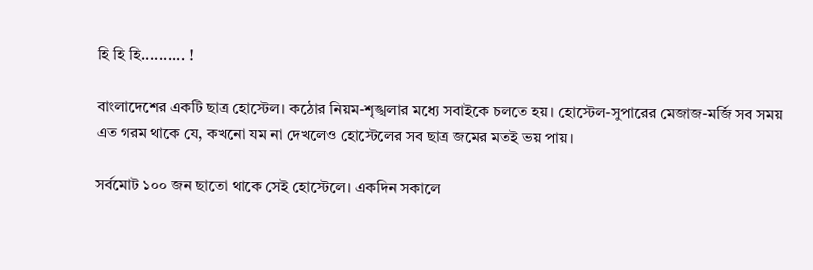হি হি হি.......... !

বাংলাদেশের একটি ছাত্র হোস্টেল। কঠোর নিয়ম-শৃঙ্খলার মধ্যে সবাইকে চলতে হয়। হোস্টেল-সুপারের মেজাজ-মর্জি সব সময় এত গরম থাকে যে, কখনো যম না দেখলেও হোস্টেলের সব ছাত্র জমের মতই ভয় পায়।

সর্বমোট ১০০ জন ছাতো থাকে সেই হোস্টেলে। একদিন সকালে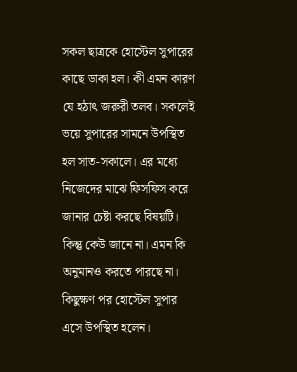সকল ছাত্রকে হোস্টেল সুপারের কাছে ডাকা হল। কী এমন কারণ যে হঠাৎ জরুরী তলব। সকলেই ভয়ে সুপারের সামনে উপস্থিত হল সাত-সকালে। এর মধ্যে নিজেদের মাঝে ফিসফিস করে জানার চেষ্টা করছে বিষয়টি। কিন্তু কেউ জানে না। এমন কি অনুমানও করতে পারছে না। কিছুক্ষণ পর হোস্টেল সুপার এসে উপস্থিত হলেন।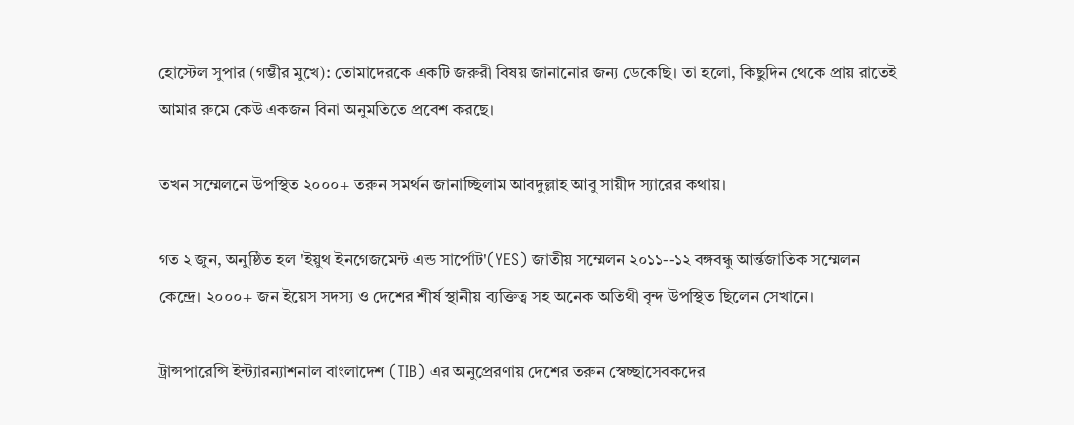হোস্টেল সুপার (গম্ভীর মুখে): তোমাদেরকে একটি জরুরী বিষয় জানানোর জন্য ডেকেছি। তা হলো, কিছুদিন থেকে প্রায় রাতেই আমার রুমে কেউ একজন বিনা অনুমতিতে প্রবেশ করছে।

তখন সম্মেলনে উপস্থিত ২০০০+ তরুন সমর্থন জানাচ্ছিলাম আবদুল্লাহ আবু সায়ীদ স্যারের কথায়।

গত ২ জুন, অনুষ্ঠিত হল 'ইয়ুথ ইনগেজমেন্ট এন্ড সার্পোট'(YES) জাতীয় সম্মেলন ২০১১--১২ বঙ্গবন্ধু আর্ন্তজাতিক সম্মেলন কেন্দ্রে। ২০০০+ জন ইয়েস সদস্য ও দেশের শীর্ষ স্থানীয় ব্যক্তিত্ব সহ অনেক অতিথী বৃন্দ উপস্থিত ছিলেন সেখানে।

ট্রান্সপারেন্সি ইন্ট্যারন্যাশনাল বাংলাদেশ (TIB) এর অনুপ্রেরণায় দেশের তরুন স্বেচ্ছাসেবকদের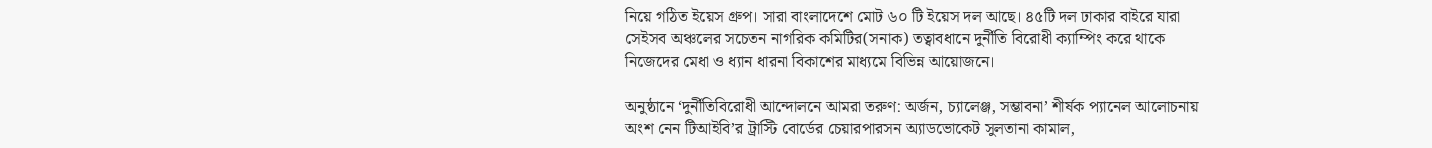নিয়ে গঠিত ইয়েস গ্রুপ। সারা বাংলাদেশে মোট ৬০ টি ইয়েস দল আছে। ৪৫টি দল ঢাকার বাইরে যারা সেইসব অঞ্চলের সচেতন নাগরিক কমিটির(সনাক) তত্বাবধানে দুর্নীতি বিরোধী ক্যাম্পিং করে থাকে নিজেদের মেধা ও ধ্যান ধারনা বিকাশের মাধ্যমে বিভিন্ন আয়োজনে।

অনুষ্ঠানে ‘দুর্নীতিবিরোধী আন্দোলনে আমরা তরুণ: অর্জন, চ্যালেঞ্জ, সম্ভাবনা’ শীর্ষক প্যানেল আলোচনায় অংশ নেন টিআইবি’র ট্রাস্টি বোর্ডের চেয়ারপারসন অ্যাডভোকেট সুলতানা কামাল,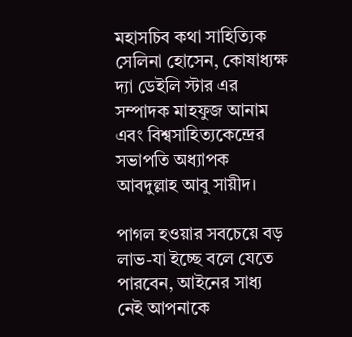মহাসচিব কথা সাহিত্যিক সেলিনা হোসেন, কোষাধ্যক্ষ দ্যা ডেইলি স্টার এর সম্পাদক মাহফুজ আনাম এবং বিশ্বসাহিত্যকেন্দ্রের সভাপতি অধ্যাপক আবদুল্লাহ আবু সায়ীদ।

পাগল হওয়ার সবচেয়ে বড় লাভ-যা ইচ্ছে বলে যেতে পারবেন, আইনের সাধ্য নেই আপনাকে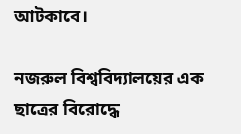আটকাবে।

নজরুল বিশ্ববিদ্যালয়ের এক ছাত্রের বিরোদ্ধে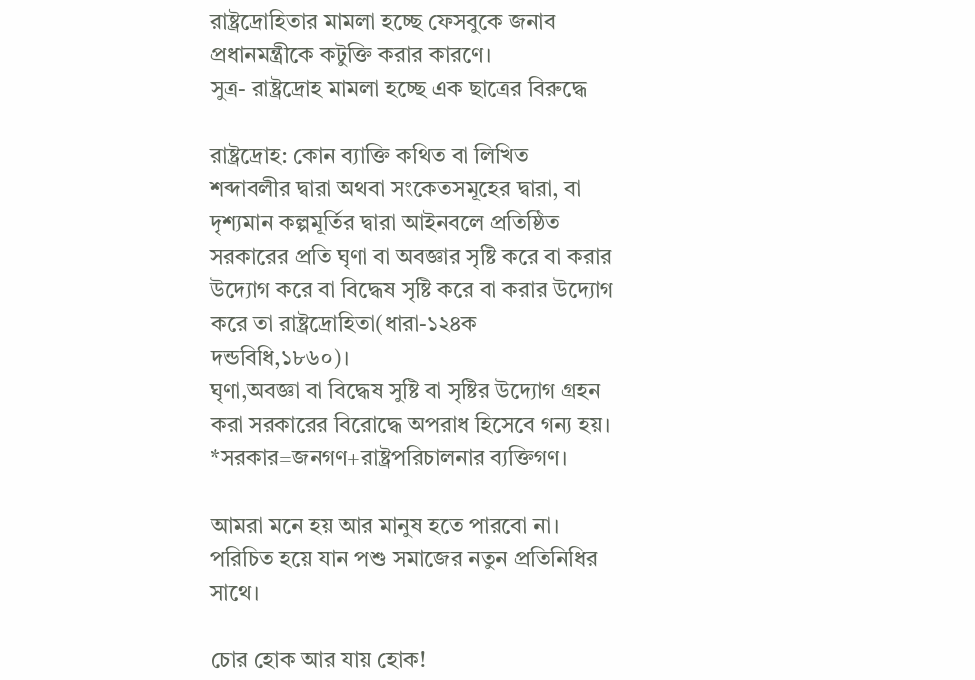রাষ্ট্রদ্রোহিতার মামলা হচ্ছে ফেসবুকে জনাব প্রধানমন্ত্রীকে কটুক্তি করার কারণে।
সুত্র- রাষ্ট্রদ্রোহ মামলা হচ্ছে এক ছাত্রের বিরুদ্ধে

রাষ্ট্রদ্রোহ: কোন ব্যাক্তি কথিত বা লিখিত শব্দাবলীর দ্বারা অথবা সংকেতসমূহের দ্বারা, বা দৃশ্যমান কল্পমূর্তির দ্বারা আইনবলে প্রতিষ্ঠিত সরকারের প্রতি ঘৃণা বা অবজ্ঞার সৃষ্টি করে বা করার উদ্যোগ করে বা বিদ্ধেষ সৃষ্টি করে বা করার উদ্যোগ করে তা রাষ্ট্রদ্রোহিতা(ধারা-১২৪ক দন্ডবিধি,১৮৬০)।
ঘৃণা,অবজ্ঞা বা বিদ্ধেষ সুষ্টি বা সৃষ্টির উদ্যোগ গ্রহন করা সরকারের বিরোদ্ধে অপরাধ হিসেবে গন্য হয়।
*সরকার=জনগণ+রাষ্ট্রপরিচালনার ব্যক্তিগণ।

আমরা মনে হয় আর মানুষ হতে পারবো না। পরিচিত হয়ে যান পশু সমাজের নতুন প্রতিনিধির সাথে।

চোর হোক আর যায় হোক!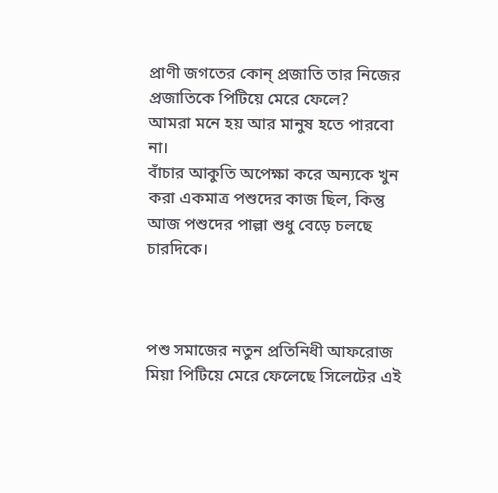প্রাণী জগতের কোন্ প্রজাতি তার নিজের প্রজাতিকে পিটিয়ে মেরে ফেলে?
আমরা মনে হয় আর মানুষ হতে পারবো না।
বাঁচার আকুতি অপেক্ষা করে অন্যকে খুন করা একমাত্র পশুদের কাজ ছিল, কিন্তু আজ পশুদের পাল্লা শুধু বেড়ে চলছে চারদিকে।



পশু সমাজের নতুন প্রতিনিধী আফরোজ মিয়া পিটিয়ে মেরে ফেলেছে সিলেটের এই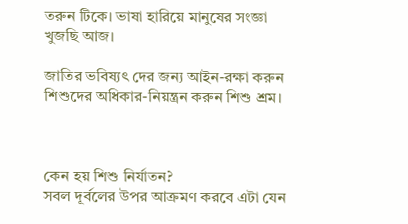তরুন টিকে। ভাষা হারিয়ে মানুষের সংজ্ঞা খুজছি আজ।

জাতির ভবিষ্যৎ দের জন্য আইন-রক্ষা করুন শিশুদের অধিকার-নিয়ন্ত্রন করুন শিশু শ্রম।



কেন হয় শিশু নির্যাতন?
সবল দূর্বলের উপর আক্রমণ করবে এটা যেন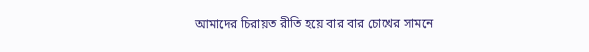আমাদের চিরায়ত রীতি হয়ে বার বার চোখের সামনে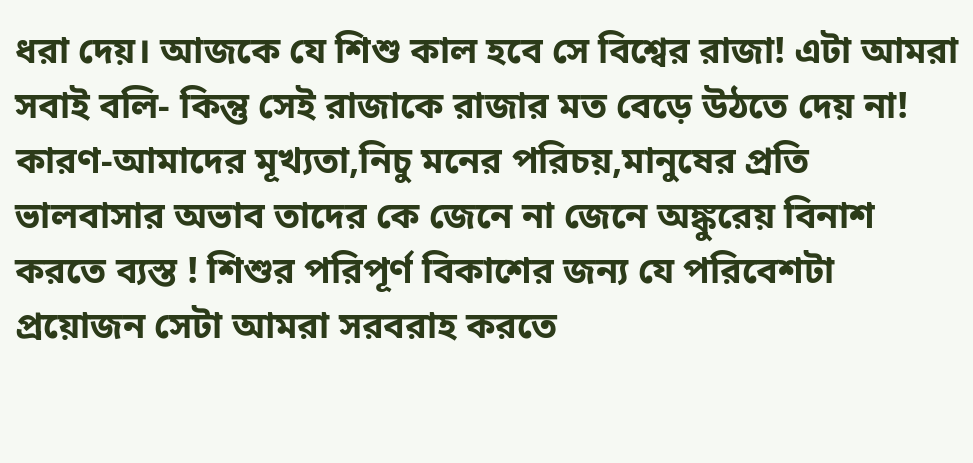ধরা দেয়। আজকে যে শিশু কাল হবে সে বিশ্বের রাজা! এটা আমরা সবাই বলি- কিন্তু সেই রাজাকে রাজার মত বেড়ে উঠতে দেয় না! কারণ-আমাদের মূখ্যতা,নিচু মনের পরিচয়,মানুষের প্রতি ভালবাসার অভাব তাদের কে জেনে না জেনে অঙ্কুরেয় বিনাশ করতে ব্যস্ত ! শিশুর পরিপূর্ণ বিকাশের জন্য যে পরিবেশটা প্রয়োজন সেটা আমরা সরবরাহ করতে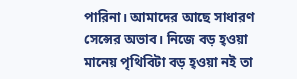পারিনা। আমাদের আছে সাধারণ সেন্সের অভাব। নিজে বড় হ্ওয়া মানেয় পৃথিবিটা বড় হ্ওয়া নই তা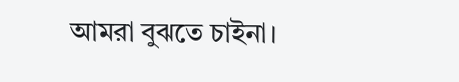আমরা বুঝতে চাইনা।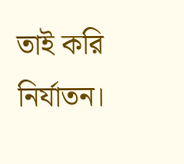তাই করি নির্যাতন।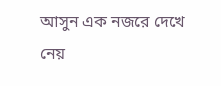আসুন এক নজরে দেখে নেয়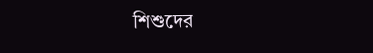শিশুদের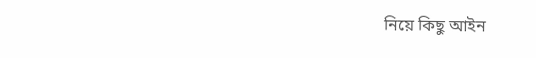নিয়ে কিছু আইন